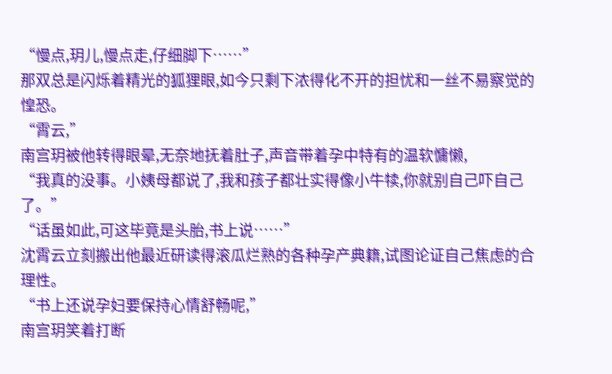“慢点,玥儿,慢点走,仔细脚下……”
那双总是闪烁着精光的狐狸眼,如今只剩下浓得化不开的担忧和一丝不易察觉的惶恐。
“霄云,”
南宫玥被他转得眼晕,无奈地抚着肚子,声音带着孕中特有的温软慵懒,
“我真的没事。小姨母都说了,我和孩子都壮实得像小牛犊,你就别自己吓自己了。”
“话虽如此,可这毕竟是头胎,书上说……”
沈霄云立刻搬出他最近研读得滚瓜烂熟的各种孕产典籍,试图论证自己焦虑的合理性。
“书上还说孕妇要保持心情舒畅呢,”
南宫玥笑着打断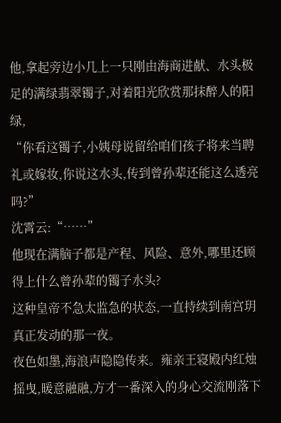他,拿起旁边小几上一只刚由海商进献、水头极足的满绿翡翠镯子,对着阳光欣赏那抹醉人的阳绿,
“你看这镯子,小姨母说留给咱们孩子将来当聘礼或嫁妆,你说这水头,传到曾孙辈还能这么透亮吗?”
沈霄云:“……”
他现在满脑子都是产程、风险、意外,哪里还顾得上什么曾孙辈的镯子水头?
这种皇帝不急太监急的状态,一直持续到南宫玥真正发动的那一夜。
夜色如墨,海浪声隐隐传来。雍亲王寝殿内红烛摇曳,暖意融融,方才一番深入的身心交流刚落下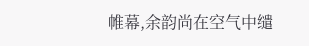帷幕,余韵尚在空气中缱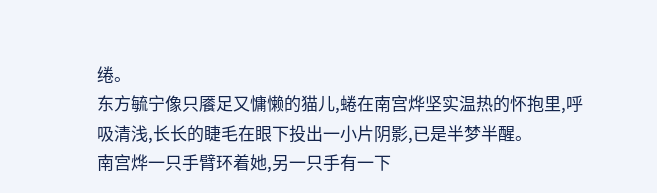绻。
东方毓宁像只餍足又慵懒的猫儿,蜷在南宫烨坚实温热的怀抱里,呼吸清浅,长长的睫毛在眼下投出一小片阴影,已是半梦半醒。
南宫烨一只手臂环着她,另一只手有一下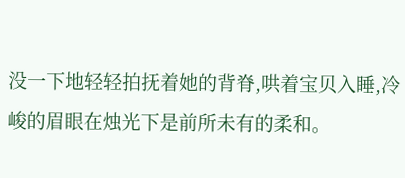没一下地轻轻拍抚着她的背脊,哄着宝贝入睡,冷峻的眉眼在烛光下是前所未有的柔和。